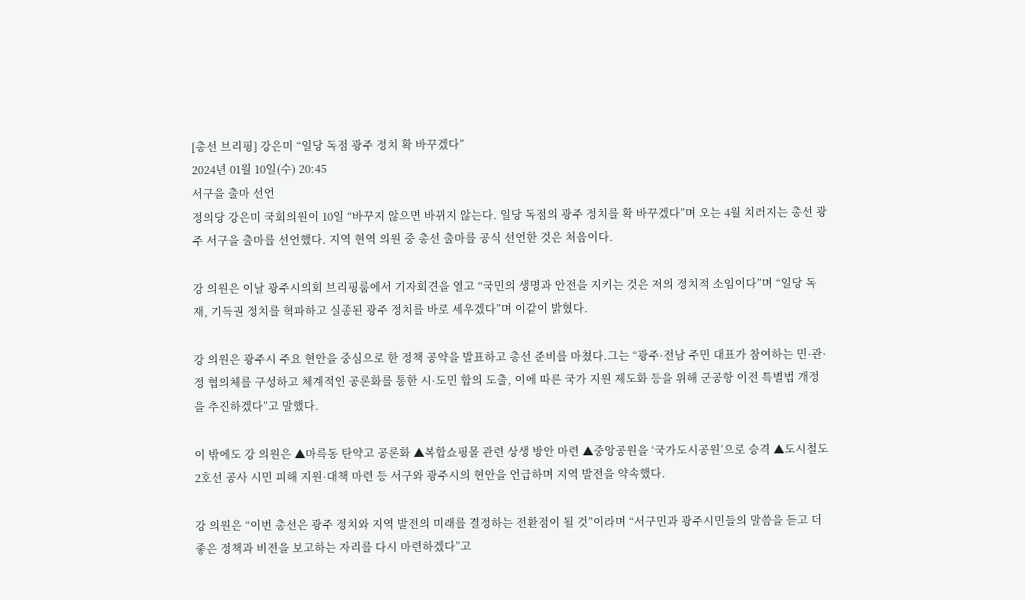[총선 브리핑] 강은미 “일당 독점 광주 정치 확 바꾸겠다”
2024년 01월 10일(수) 20:45
서구을 출마 선언
정의당 강은미 국회의원이 10일 “바꾸지 않으면 바뀌지 않는다. 일당 독점의 광주 정치를 확 바꾸겠다”며 오는 4월 치러지는 총선 광주 서구을 출마를 선언했다. 지역 현역 의원 중 총선 출마를 공식 선언한 것은 처음이다.

강 의원은 이날 광주시의회 브리핑룸에서 기자회견을 열고 “국민의 생명과 안전을 지키는 것은 저의 정치적 소임이다”며 “일당 독재, 기득권 정치를 혁파하고 실종된 광주 정치를 바로 세우겠다”며 이같이 밝혔다.

강 의원은 광주시 주요 현안을 중심으로 한 정책 공약을 발표하고 총선 준비를 마쳤다.그는 “광주·전남 주민 대표가 참여하는 민·관·정 협의체를 구성하고 체계적인 공론화를 통한 시·도민 합의 도출, 이에 따른 국가 지원 제도화 등을 위해 군공항 이전 특별법 개정을 추진하겠다”고 말했다.

이 밖에도 강 의원은 ▲마륵동 탄약고 공론화 ▲복합쇼핑몰 관련 상생 방안 마련 ▲중앙공원을 ‘국가도시공원’으로 승격 ▲도시철도 2호선 공사 시민 피해 지원·대책 마련 등 서구와 광주시의 현안을 언급하며 지역 발전을 약속했다.

강 의원은 “이번 총선은 광주 정치와 지역 발전의 미래를 결정하는 전환점이 될 것”이라며 “서구민과 광주시민들의 말씀을 듣고 더 좋은 정책과 비전을 보고하는 자리를 다시 마련하겠다”고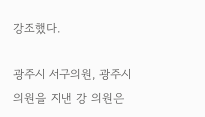강조했다.

광주시 서구의원, 광주시의원을 지낸 강 의원은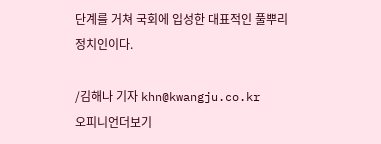단계를 거쳐 국회에 입성한 대표적인 풀뿌리 정치인이다.

/김해나 기자 khn@kwangju.co.kr
오피니언더보기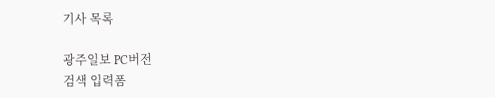기사 목록

광주일보 PC버전
검색 입력폼